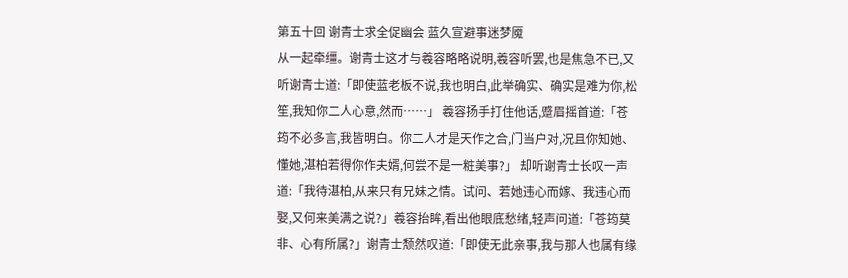第五十回 谢青士求全促幽会 蓝久宣避事迷梦魇
从一起牵缰。谢青士这才与羲容略略说明,羲容听罢,也是焦急不已,又听谢青士道:「即使蓝老板不说,我也明白,此举确实、确实是难为你,松笙,我知你二人心意,然而……」 羲容扬手打住他话,蹙眉摇首道:「苍筠不必多言,我皆明白。你二人才是天作之合,门当户对,况且你知她、懂她,湛柏若得你作夫婿,何尝不是一粧美事?」 却听谢青士长叹一声道:「我待湛柏,从来只有兄妹之情。试问、若她违心而嫁、我违心而娶,又何来美满之说?」羲容抬眸,看出他眼底愁绪,轻声问道:「苍筠莫非、心有所属?」谢青士颓然叹道:「即使无此亲事,我与那人也属有缘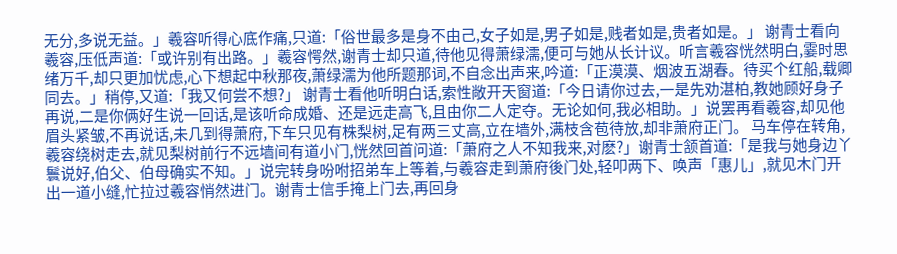无分,多说无益。」羲容听得心底作痛,只道:「俗世最多是身不由己,女子如是,男子如是,贱者如是,贵者如是。」 谢青士看向羲容,压低声道:「或许别有出路。」羲容愕然,谢青士却只道,待他见得萧绿濡,便可与她从长计议。听言羲容恍然明白,霎时思绪万千,却只更加忧虑,心下想起中秋那夜,萧绿濡为他所题那词,不自念出声来,吟道:「正漠漠、烟波五湖春。待买个红船,载卿同去。」稍停,又道:「我又何尝不想?」 谢青士看他听明白话,索性敞开天窗道:「今日请你过去,一是先劝湛柏,教她顾好身子再说,二是你俩好生说一回话,是该听命成婚、还是远走高飞,且由你二人定夺。无论如何,我必相助。」说罢再看羲容,却见他眉头紧皱,不再说话,未几到得萧府,下车只见有株梨树,足有两三丈高,立在墙外,满枝含苞待放,却非萧府正门。 马车停在转角,羲容绕树走去,就见梨树前行不远墙间有道小门,恍然回首问道:「萧府之人不知我来,对麽?」谢青士颔首道:「是我与她身边丫鬟说好,伯父、伯母确实不知。」说完转身吩咐招弟车上等着,与羲容走到萧府後门处,轻叩两下、唤声「惠儿」,就见木门开出一道小缝,忙拉过羲容悄然进门。谢青士信手掩上门去,再回身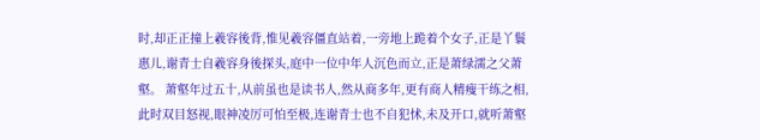时,却正正撞上羲容後背,惟见羲容僵直站着,一旁地上跪着个女子,正是丫鬟惠儿,谢青士自羲容身後探头,庭中一位中年人沉色而立,正是萧绿濡之父萧壑。 萧壑年过五十,从前虽也是读书人,然从商多年,更有商人精瘦干练之相,此时双目怒视,眼神凌厉可怕至极,连谢青士也不自犯怵,未及开口,就听萧壑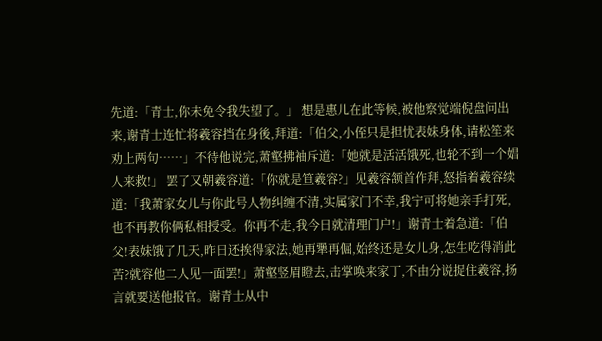先道:「青士,你未免令我失望了。」 想是惠儿在此等候,被他察觉端倪盘问出来,谢青士连忙将羲容挡在身後,拜道:「伯父,小侄只是担忧表妹身体,请松笙来劝上两句……」不待他说完,萧壑拂袖斥道:「她就是活活饿死,也轮不到一个娼人来救!」 罢了又朝羲容道:「你就是笪羲容?」见羲容颔首作拜,怒指着羲容续道:「我萧家女儿与你此号人物纠缠不清,实属家门不幸,我宁可将她亲手打死,也不再教你俩私相授受。你再不走,我今日就清理门户!」谢青士着急道:「伯父!表妹饿了几天,昨日还挨得家法,她再犟再倔,始终还是女儿身,怎生吃得消此苦?就容他二人见一面罢!」萧壑竖眉瞪去,击掌唤来家丁,不由分说捉住羲容,扬言就要送他报官。谢青士从中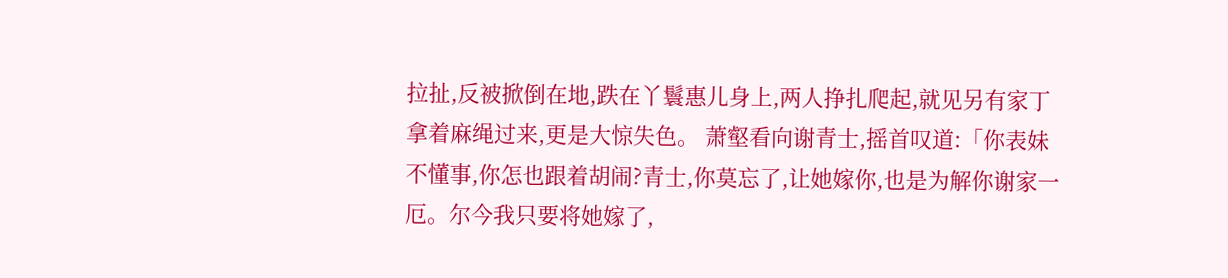拉扯,反被掀倒在地,跌在丫鬟惠儿身上,两人挣扎爬起,就见另有家丁拿着麻绳过来,更是大惊失色。 萧壑看向谢青士,摇首叹道:「你表妹不懂事,你怎也跟着胡闹?青士,你莫忘了,让她嫁你,也是为解你谢家一厄。尔今我只要将她嫁了,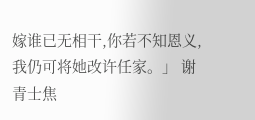嫁谁已无相干,你若不知恩义,我仍可将她改许任家。」 谢青士焦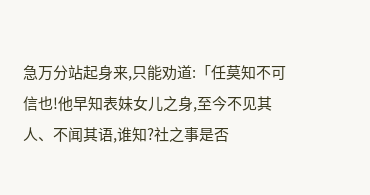急万分站起身来,只能劝道:「任莫知不可信也!他早知表妹女儿之身,至今不见其人、不闻其语,谁知?社之事是否